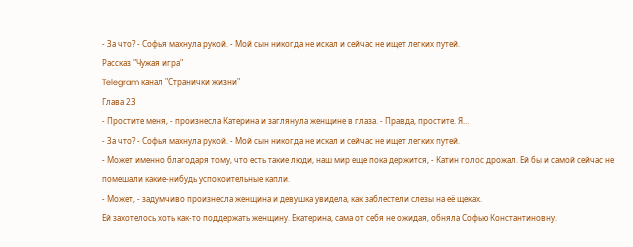- За что? - Софья махнула рукой. - Мой сын никогда не искал и сейчас не ищет легких путей.
Рассказ "Чужая игра"
Telegram канал "Странички жизни"
Глава 23
- Простите меня, - произнесла Катерина и заглянула женщине в глаза. - Правда, простите. Я…
- За что? - Софья махнула рукой. - Мой сын никогда не искал и сейчас не ищет легких путей.
- Может именно благодаря тому, что есть такие люди, наш мир еще пока держится, - Катин голос дрожал. Ей бы и самой сейчас не помешали какие-нибудь успокоительные капли.
- Может, - задумчиво произнесла женщина и девушка увидела, как заблестели слезы на её щеках.
Ей захотелось хоть как-то поддержать женщину. Екатерина, сама от себя не ожидая, обняла Софью Константиновну.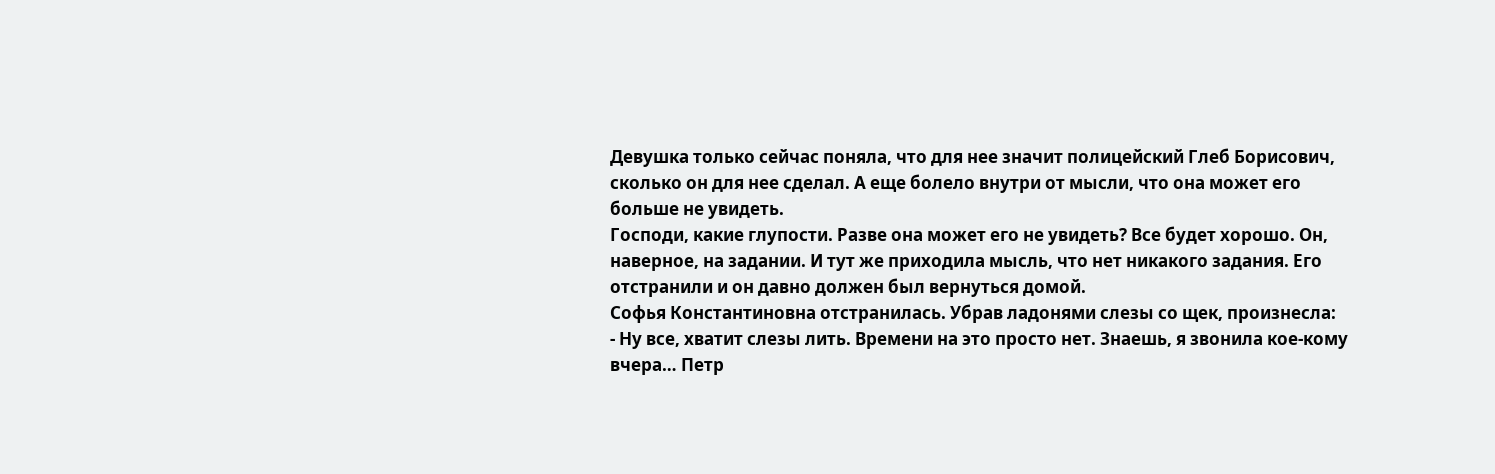Девушка только сейчас поняла, что для нее значит полицейский Глеб Борисович, сколько он для нее сделал. А еще болело внутри от мысли, что она может его больше не увидеть.
Господи, какие глупости. Разве она может его не увидеть? Все будет хорошо. Он, наверное, на задании. И тут же приходила мысль, что нет никакого задания. Его отстранили и он давно должен был вернуться домой.
Софья Константиновна отстранилась. Убрав ладонями слезы со щек, произнесла:
- Ну все, хватит слезы лить. Времени на это просто нет. Знаешь, я звонила кое-кому вчера… Петр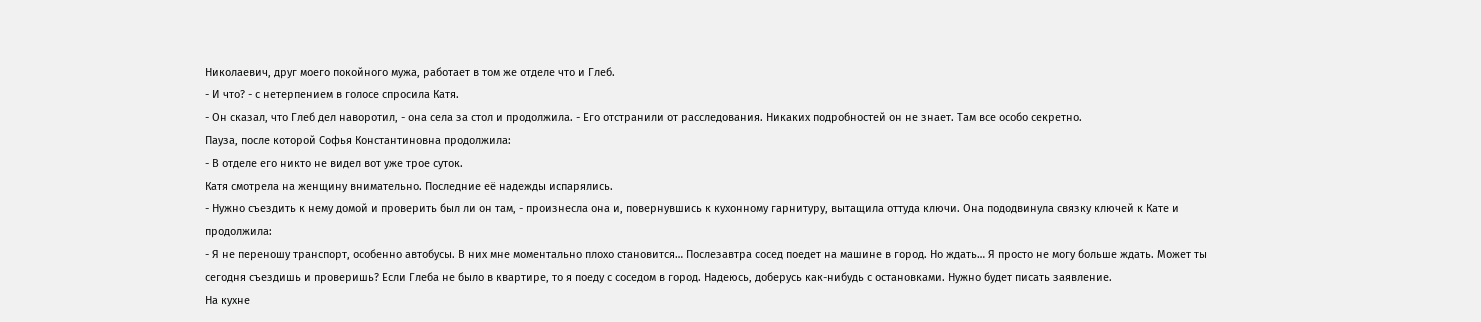Николаевич, друг моего покойного мужа, работает в том же отделе что и Глеб.
- И что? - с нетерпением в голосе спросила Катя.
- Он сказал, что Глеб дел наворотил, - она села за стол и продолжила. - Его отстранили от расследования. Никаких подробностей он не знает. Там все особо секретно.
Пауза, после которой Софья Константиновна продолжила:
- В отделе его никто не видел вот уже трое суток.
Катя смотрела на женщину внимательно. Последние её надежды испарялись.
- Нужно съездить к нему домой и проверить был ли он там, - произнесла она и, повернувшись к кухонному гарнитуру, вытащила оттуда ключи. Она пододвинула связку ключей к Кате и продолжила:
- Я не переношу транспорт, особенно автобусы. В них мне моментально плохо становится… Послезавтра сосед поедет на машине в город. Но ждать… Я просто не могу больше ждать. Может ты сегодня съездишь и проверишь? Если Глеба не было в квартире, то я поеду с соседом в город. Надеюсь, доберусь как-нибудь с остановками. Нужно будет писать заявление.
На кухне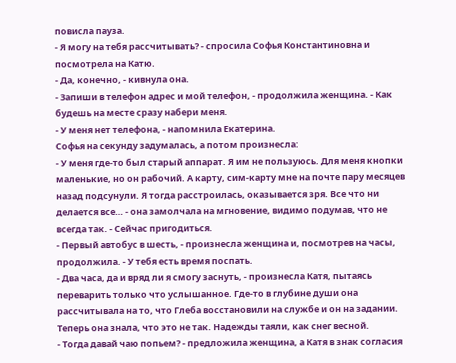повисла пауза.
- Я могу на тебя рассчитывать? - спросила Софья Константиновна и посмотрела на Катю.
- Да, конечно, - кивнула она.
- Запиши в телефон адрес и мой телефон, - продолжила женщина. - Как будешь на месте сразу набери меня.
- У меня нет телефона, - напомнила Екатерина.
Софья на секунду задумалась, а потом произнесла:
- У меня где-то был старый аппарат. Я им не пользуюсь. Для меня кнопки маленькие, но он рабочий. А карту, сим-карту мне на почте пару месяцев назад подсунули. Я тогда расстроилась, оказывается зря. Все что ни делается все… - она замолчала на мгновение, видимо подумав, что не всегда так. - Сейчас пригодиться.
- Первый автобус в шесть, - произнесла женщина и, посмотрев на часы, продолжила. - У тебя есть время поспать.
- Два часа, да и вряд ли я смогу заснуть, - произнесла Катя, пытаясь переварить только что услышанное. Где-то в глубине души она рассчитывала на то, что Глеба восстановили на службе и он на задании. Теперь она знала, что это не так. Надежды таяли, как снег весной.
- Тогда давай чаю попьем? - предложила женщина, а Катя в знак согласия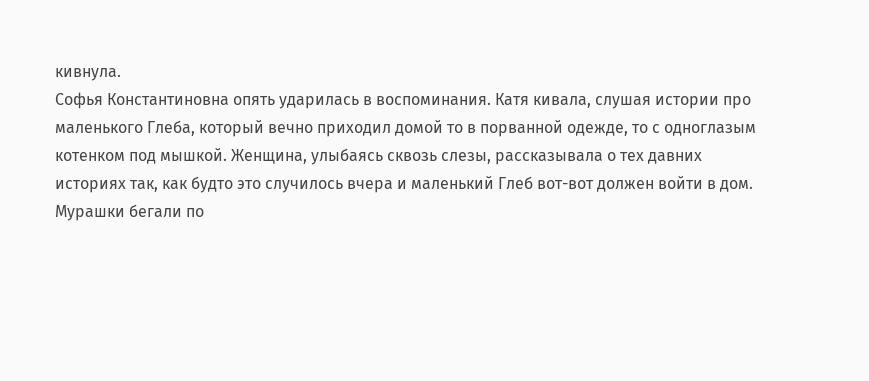кивнула.
Софья Константиновна опять ударилась в воспоминания. Катя кивала, слушая истории про маленького Глеба, который вечно приходил домой то в порванной одежде, то с одноглазым котенком под мышкой. Женщина, улыбаясь сквозь слезы, рассказывала о тех давних историях так, как будто это случилось вчера и маленький Глеб вот-вот должен войти в дом.
Мурашки бегали по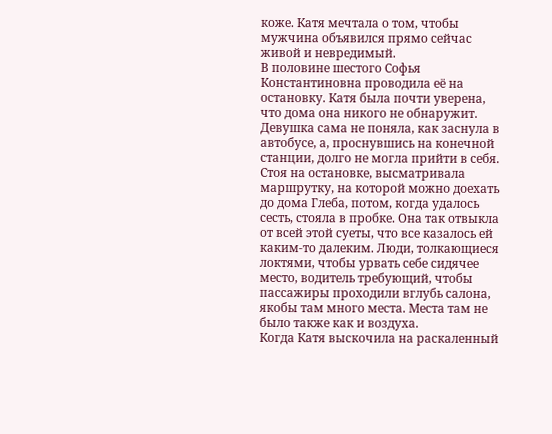коже. Катя мечтала о том, чтобы мужчина объявился прямо сейчас живой и невредимый.
В половине шестого Софья Константиновна проводила её на остановку. Катя была почти уверена, что дома она никого не обнаружит.
Девушка сама не поняла, как заснула в автобусе, а, проснувшись на конечной станции, долго не могла прийти в себя. Стоя на остановке, высматривала маршрутку, на которой можно доехать до дома Глеба, потом, когда удалось сесть, стояла в пробке. Она так отвыкла от всей этой суеты, что все казалось ей каким-то далеким. Люди, толкающиеся локтями, чтобы урвать себе сидячее место, водитель требующий, чтобы пассажиры проходили вглубь салона, якобы там много места. Места там не было также как и воздуха.
Когда Катя выскочила на раскаленный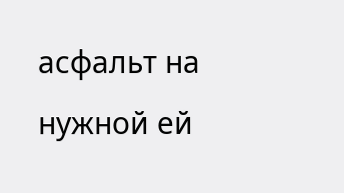асфальт на нужной ей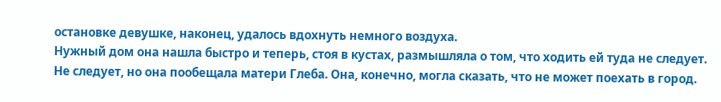остановке девушке, наконец, удалось вдохнуть немного воздуха.
Нужный дом она нашла быстро и теперь, стоя в кустах, размышляла о том, что ходить ей туда не следует.
Не следует, но она пообещала матери Глеба. Она, конечно, могла сказать, что не может поехать в город.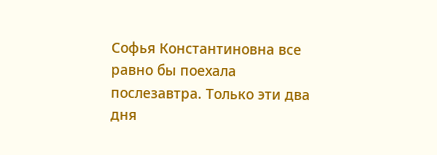Софья Константиновна все равно бы поехала послезавтра. Только эти два дня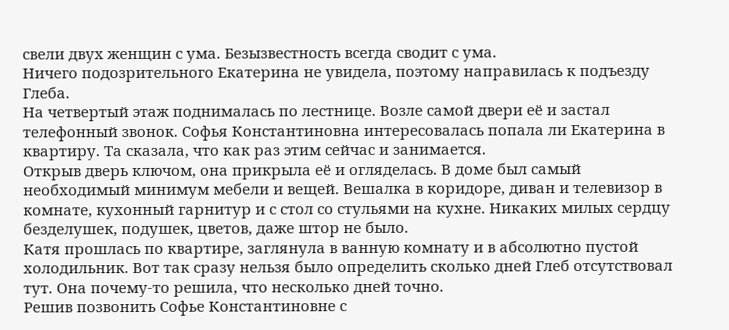свели двух женщин с ума. Безызвестность всегда сводит с ума.
Ничего подозрительного Екатерина не увидела, поэтому направилась к подъезду Глеба.
На четвертый этаж поднималась по лестнице. Возле самой двери её и застал телефонный звонок. Софья Константиновна интересовалась попала ли Екатерина в квартиру. Та сказала, что как раз этим сейчас и занимается.
Открыв дверь ключом, она прикрыла её и огляделась. В доме был самый необходимый минимум мебели и вещей. Вешалка в коридоре, диван и телевизор в комнате, кухонный гарнитур и с стол со стульями на кухне. Никаких милых сердцу безделушек, подушек, цветов, даже штор не было.
Катя прошлась по квартире, заглянула в ванную комнату и в абсолютно пустой холодильник. Вот так сразу нельзя было определить сколько дней Глеб отсутствовал тут. Она почему-то решила, что несколько дней точно.
Решив позвонить Софье Константиновне с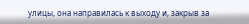улицы, она направилась к выходу и, закрыв за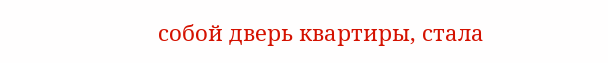собой дверь квартиры, стала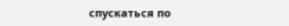спускаться по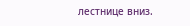лестнице вниз.